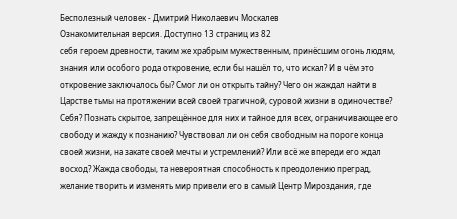Бесполезный человек - Дмитрий Николаевич Москалев
Ознакомительная версия. Доступно 13 страниц из 82
себя героем древности, таким же храбрым мужественным, принёсшим огонь людям, знания или особого рода откровение, если бы нашёл то, что искал? И в чём это откровение заключалось бы? Смог ли он открыть тайну? Чего он жаждал найти в Царстве тьмы на протяжении всей своей трагичной, суровой жизни в одиночестве? Себя? Познать скрытое, запрещённое для них и тайное для всех, ограничивающее его свободу и жажду к познанию? Чувствовал ли он себя свободным на пороге конца своей жизни, на закате своей мечты и устремлений? Или всё же впереди его ждал восход? Жажда свободы, та невероятная способность к преодолению преград, желание творить и изменять мир привели его в самый Центр Мироздания, где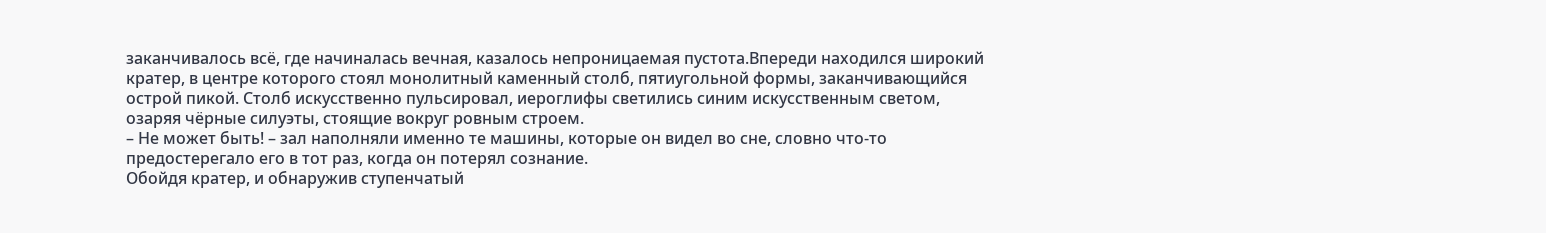заканчивалось всё, где начиналась вечная, казалось непроницаемая пустота.Впереди находился широкий кратер, в центре которого стоял монолитный каменный столб, пятиугольной формы, заканчивающийся острой пикой. Столб искусственно пульсировал, иероглифы светились синим искусственным светом, озаряя чёрные силуэты, стоящие вокруг ровным строем.
– Не может быть! – зал наполняли именно те машины, которые он видел во сне, словно что-то предостерегало его в тот раз, когда он потерял сознание.
Обойдя кратер, и обнаружив ступенчатый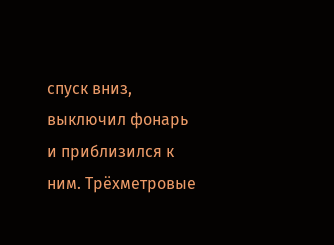спуск вниз, выключил фонарь и приблизился к ним. Трёхметровые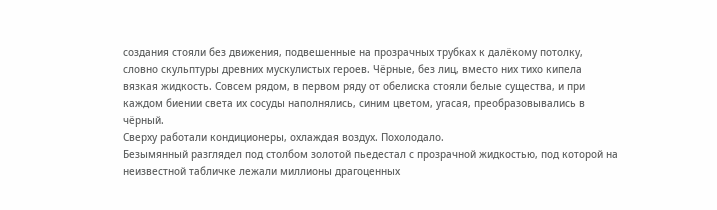создания стояли без движения, подвешенные на прозрачных трубках к далёкому потолку, словно скульптуры древних мускулистых героев. Чёрные, без лиц, вместо них тихо кипела вязкая жидкость. Совсем рядом, в первом ряду от обелиска стояли белые существа, и при каждом биении света их сосуды наполнялись, синим цветом, угасая, преобразовывались в чёрный.
Сверху работали кондиционеры, охлаждая воздух. Похолодало.
Безымянный разглядел под столбом золотой пьедестал с прозрачной жидкостью, под которой на неизвестной табличке лежали миллионы драгоценных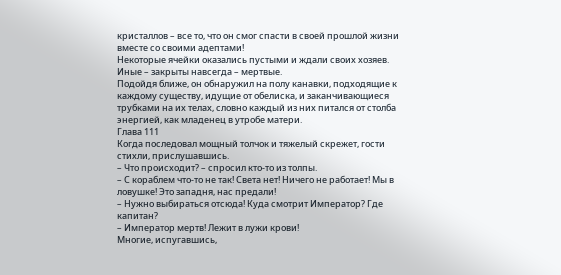кристаллов – все то, что он смог спасти в своей прошлой жизни вместе со своими адептами!
Некоторые ячейки оказались пустыми и ждали своих хозяев. Иные – закрыты навсегда – мертвые.
Подойдя ближе, он обнаружил на полу канавки, подходящие к каждому существу, идущие от обелиска, и заканчивающиеся трубками на их телах, словно каждый из них питался от столба энергией, как младенец в утробе матери.
Глава 111
Когда последовал мощный толчок и тяжелый скрежет, гости стихли, прислушавшись.
– Что происходит? – спросил кто-то из толпы.
– С кораблем что-то не так! Света нет! Ничего не работает! Мы в ловушке! Это западня, нас предали!
– Нужно выбираться отсюда! Куда смотрит Император? Где капитан?
– Император мертв! Лежит в лужи крови!
Многие, испугавшись,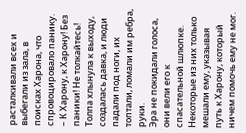расталкивали всех и выбегали из зала, в поисках Харона, что спровоцировало панику.
– К Харону, к Харону! Без паники! Не толкайтесь!
Толпа хлынула к выходу, создалась давка, и люди падали под ноги, их топтали, ломали им ребра, руки.
Эра не покидали голоса, они вели его к спасательной шлюпке.
Некоторые из них только мешали ему, указывая путь к Харону, который ничем помочь ему не мог.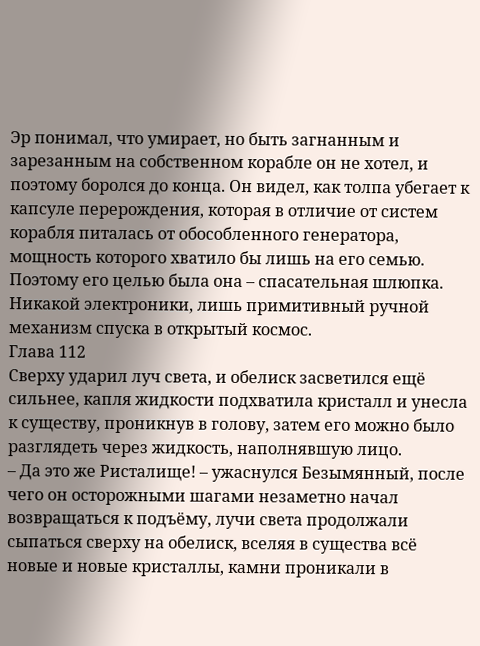Эр понимал, что умирает, но быть загнанным и зарезанным на собственном корабле он не хотел, и поэтому боролся до конца. Он видел, как толпа убегает к капсуле перерождения, которая в отличие от систем корабля питалась от обособленного генератора, мощность которого хватило бы лишь на его семью. Поэтому его целью была она – спасательная шлюпка. Никакой электроники, лишь примитивный ручной механизм спуска в открытый космос.
Глава 112
Сверху ударил луч света, и обелиск засветился ещё сильнее, капля жидкости подхватила кристалл и унесла к существу, проникнув в голову, затем его можно было разглядеть через жидкость, наполнявшую лицо.
– Да это же Ристалище! – ужаснулся Безымянный, после чего он осторожными шагами незаметно начал возвращаться к подъёму, лучи света продолжали сыпаться сверху на обелиск, вселяя в существа всё новые и новые кристаллы, камни проникали в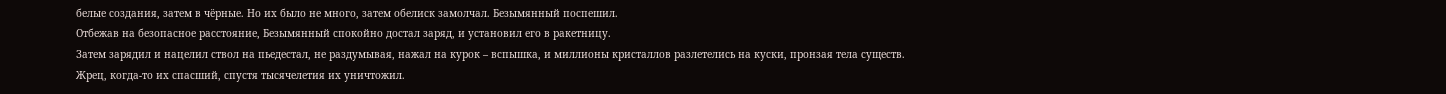белые создания, затем в чёрные. Но их было не много, затем обелиск замолчал. Безымянный поспешил.
Отбежав на безопасное расстояние, Безымянный спокойно достал заряд, и установил его в ракетницу.
Затем зарядил и нацелил ствол на пьедестал, не раздумывая, нажал на курок – вспышка, и миллионы кристаллов разлетелись на куски, пронзая тела существ.
Жрец, когда-то их спасший, спустя тысячелетия их уничтожил.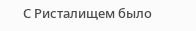С Ристалищем было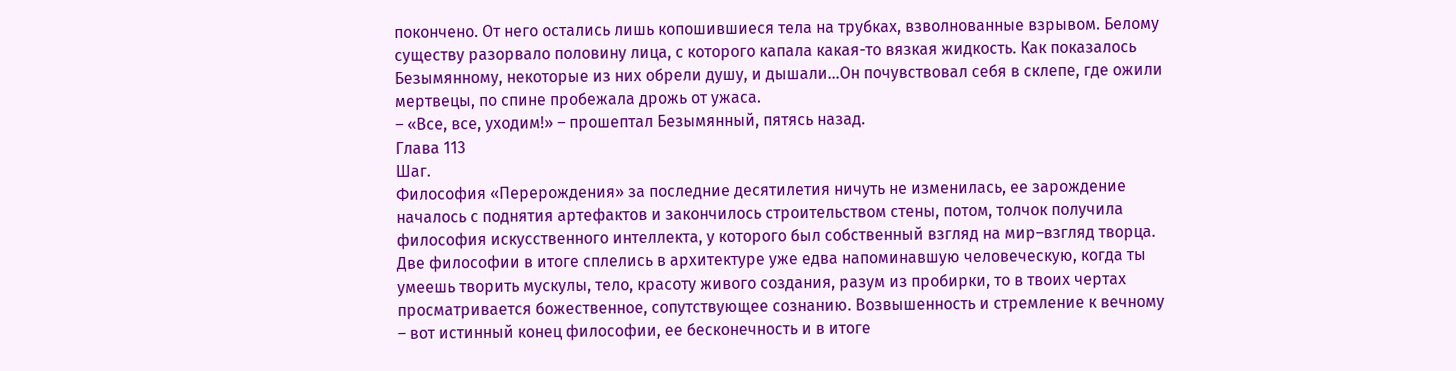покончено. От него остались лишь копошившиеся тела на трубках, взволнованные взрывом. Белому существу разорвало половину лица, с которого капала какая-то вязкая жидкость. Как показалось Безымянному, некоторые из них обрели душу, и дышали…Он почувствовал себя в склепе, где ожили мертвецы, по спине пробежала дрожь от ужаса.
– «Все, все, уходим!» – прошептал Безымянный, пятясь назад.
Глава 113
Шаг.
Философия «Перерождения» за последние десятилетия ничуть не изменилась, ее зарождение началось с поднятия артефактов и закончилось строительством стены, потом, толчок получила философия искусственного интеллекта, у которого был собственный взгляд на мир–взгляд творца. Две философии в итоге сплелись в архитектуре уже едва напоминавшую человеческую, когда ты умеешь творить мускулы, тело, красоту живого создания, разум из пробирки, то в твоих чертах просматривается божественное, сопутствующее сознанию. Возвышенность и стремление к вечному – вот истинный конец философии, ее бесконечность и в итоге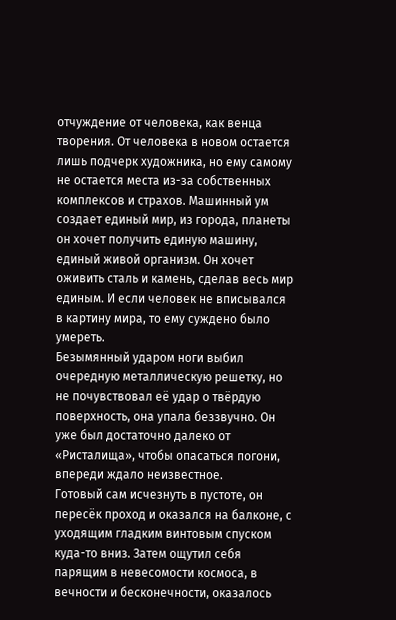отчуждение от человека, как венца творения. От человека в новом остается лишь подчерк художника, но ему самому не остается места из-за собственных комплексов и страхов. Машинный ум создает единый мир, из города, планеты он хочет получить единую машину, единый живой организм. Он хочет оживить сталь и камень, сделав весь мир единым. И если человек не вписывался в картину мира, то ему суждено было умереть.
Безымянный ударом ноги выбил очередную металлическую решетку, но не почувствовал её удар о твёрдую поверхность, она упала беззвучно. Он уже был достаточно далеко от «Ристалища», чтобы опасаться погони, впереди ждало неизвестное.
Готовый сам исчезнуть в пустоте, он пересёк проход и оказался на балконе, с уходящим гладким винтовым спуском куда-то вниз. Затем ощутил себя парящим в невесомости космоса, в вечности и бесконечности, оказалось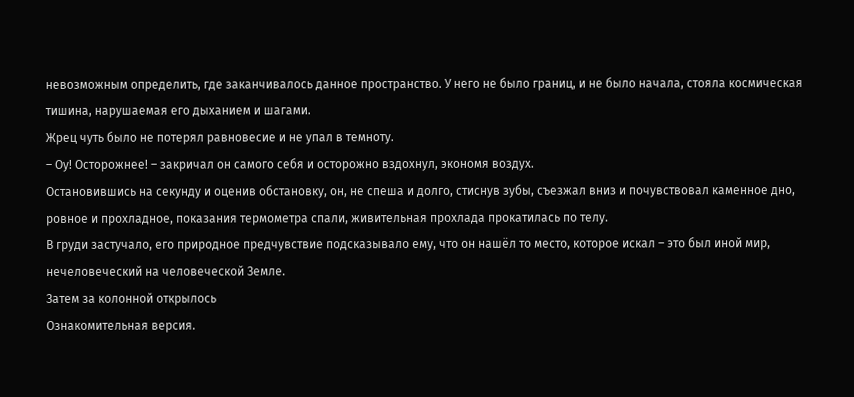невозможным определить, где заканчивалось данное пространство. У него не было границ, и не было начала, стояла космическая тишина, нарушаемая его дыханием и шагами.
Жрец чуть было не потерял равновесие и не упал в темноту.
– Оу! Осторожнее! – закричал он самого себя и осторожно вздохнул, экономя воздух.
Остановившись на секунду и оценив обстановку, он, не спеша и долго, стиснув зубы, съезжал вниз и почувствовал каменное дно, ровное и прохладное, показания термометра спали, живительная прохлада прокатилась по телу.
В груди застучало, его природное предчувствие подсказывало ему, что он нашёл то место, которое искал – это был иной мир, нечеловеческий на человеческой Земле.
Затем за колонной открылось
Ознакомительная версия.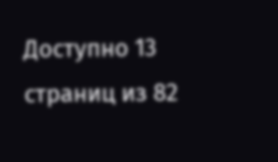Доступно 13 страниц из 82